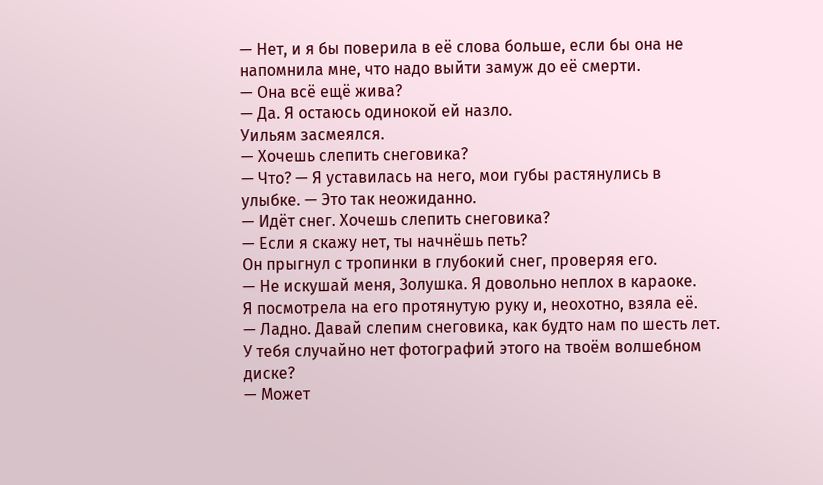— Нет, и я бы поверила в её слова больше, если бы она не напомнила мне, что надо выйти замуж до её смерти.
— Она всё ещё жива?
— Да. Я остаюсь одинокой ей назло.
Уильям засмеялся.
— Хочешь слепить снеговика?
— Что? — Я уставилась на него, мои губы растянулись в улыбке. — Это так неожиданно.
— Идёт снег. Хочешь слепить снеговика?
— Если я скажу нет, ты начнёшь петь?
Он прыгнул с тропинки в глубокий снег, проверяя его.
— Не искушай меня, Золушка. Я довольно неплох в караоке.
Я посмотрела на его протянутую руку и, неохотно, взяла её.
— Ладно. Давай слепим снеговика, как будто нам по шесть лет. У тебя случайно нет фотографий этого на твоём волшебном диске?
— Может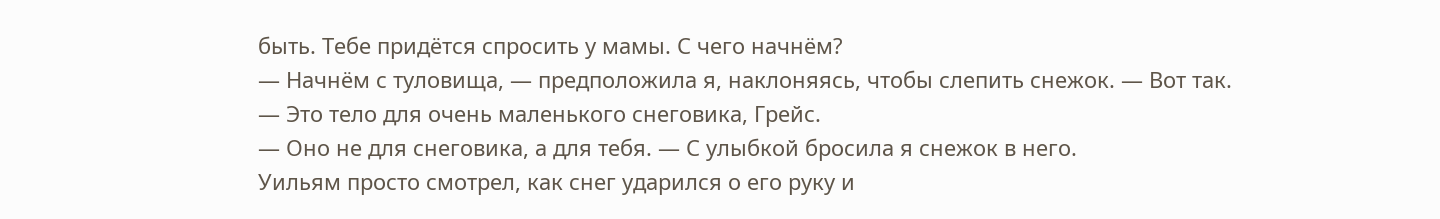быть. Тебе придётся спросить у мамы. С чего начнём?
— Начнём с туловища, — предположила я, наклоняясь, чтобы слепить снежок. — Вот так.
— Это тело для очень маленького снеговика, Грейс.
— Оно не для снеговика, а для тебя. — С улыбкой бросила я снежок в него.
Уильям просто смотрел, как снег ударился о его руку и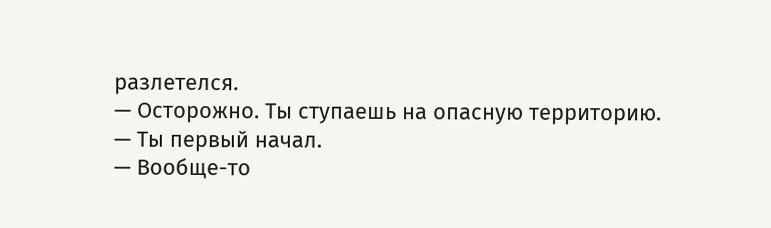разлетелся.
— Осторожно. Ты ступаешь на опасную территорию.
— Ты первый начал.
— Вообще-то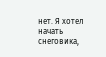нет. Я хотел начать снеговика,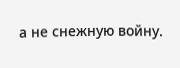а не снежную войну.